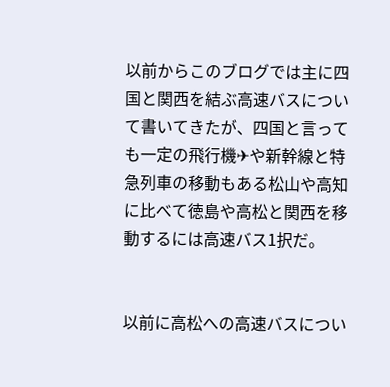以前からこのブログでは主に四国と関西を結ぶ高速バスについて書いてきたが、四国と言っても一定の飛行機✈や新幹線と特急列車の移動もある松山や高知に比べて徳島や高松と関西を移動するには高速バス1択だ。


以前に高松への高速バスについ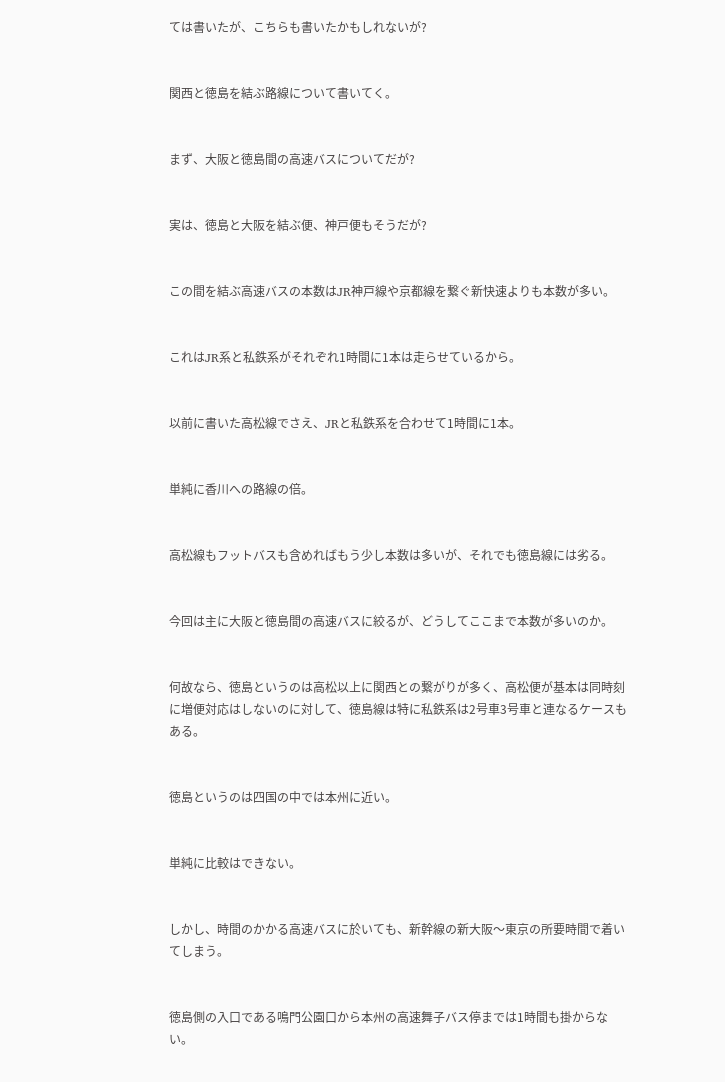ては書いたが、こちらも書いたかもしれないが?


関西と徳島を結ぶ路線について書いてく。


まず、大阪と徳島間の高速バスについてだが?


実は、徳島と大阪を結ぶ便、神戸便もそうだが?


この間を結ぶ高速バスの本数はJR神戸線や京都線を繋ぐ新快速よりも本数が多い。


これはJR系と私鉄系がそれぞれ1時間に1本は走らせているから。


以前に書いた高松線でさえ、JRと私鉄系を合わせて1時間に1本。


単純に香川への路線の倍。


高松線もフットバスも含めればもう少し本数は多いが、それでも徳島線には劣る。


今回は主に大阪と徳島間の高速バスに絞るが、どうしてここまで本数が多いのか。


何故なら、徳島というのは高松以上に関西との繋がりが多く、高松便が基本は同時刻に増便対応はしないのに対して、徳島線は特に私鉄系は2号車3号車と連なるケースもある。


徳島というのは四国の中では本州に近い。


単純に比較はできない。


しかし、時間のかかる高速バスに於いても、新幹線の新大阪〜東京の所要時間で着いてしまう。


徳島側の入口である鳴門公園口から本州の高速舞子バス停までは1時間も掛からない。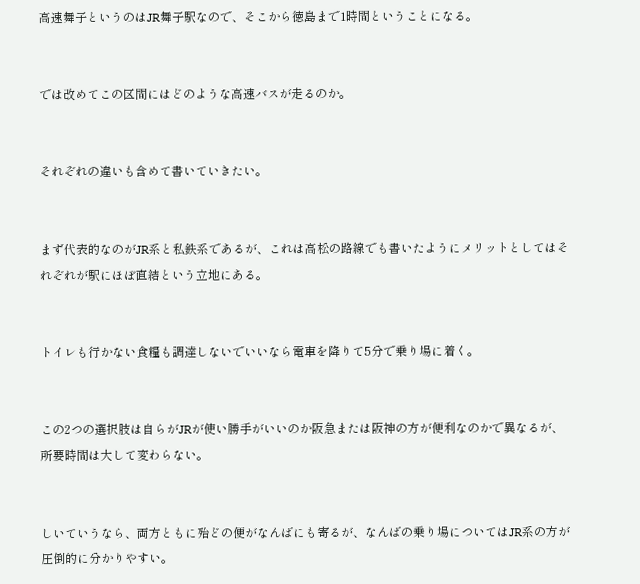高速舞子というのはJR舞子駅なので、そこから徳島まで1時間ということになる。


では改めてこの区間にはどのような高速バスが走るのか。


それぞれの違いも含めて書いていきたい。


まず代表的なのがJR系と私鉄系であるが、これは高松の路線でも書いたようにメリットとしてはそれぞれが駅にほぼ直結という立地にある。


トイレも行かない食糧も調達しないでいいなら電車を降りて5分で乗り場に着く。


この2つの選択肢は自らがJRが使い勝手がいいのか阪急または阪神の方が便利なのかで異なるが、所要時間は大して変わらない。


しいていうなら、両方ともに殆どの便がなんばにも寄るが、なんばの乗り場についてはJR系の方が圧倒的に分かりやすい。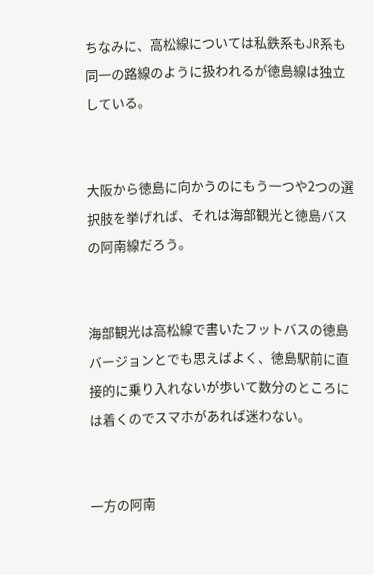ちなみに、高松線については私鉄系もJR系も同一の路線のように扱われるが徳島線は独立している。


大阪から徳島に向かうのにもう一つや2つの選択肢を挙げれば、それは海部観光と徳島バスの阿南線だろう。


海部観光は高松線で書いたフットバスの徳島バージョンとでも思えばよく、徳島駅前に直接的に乗り入れないが歩いて数分のところには着くのでスマホがあれば迷わない。


一方の阿南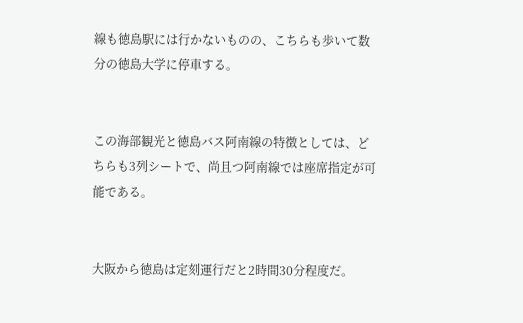線も徳島駅には行かないものの、こちらも歩いて数分の徳島大学に停車する。


この海部観光と徳島バス阿南線の特徴としては、どちらも3列シートで、尚且つ阿南線では座席指定が可能である。


大阪から徳島は定刻運行だと2時間30分程度だ。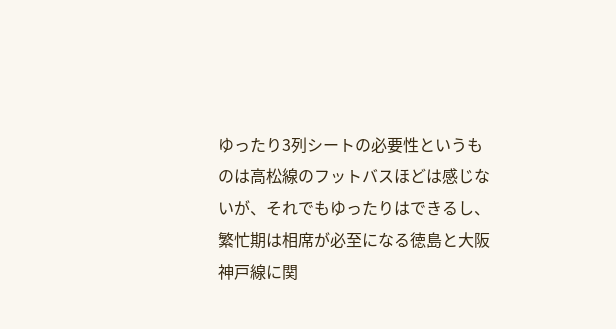ゆったり3列シートの必要性というものは高松線のフットバスほどは感じないが、それでもゆったりはできるし、繁忙期は相席が必至になる徳島と大阪神戸線に関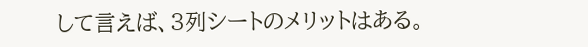して言えば、3列シートのメリットはある。